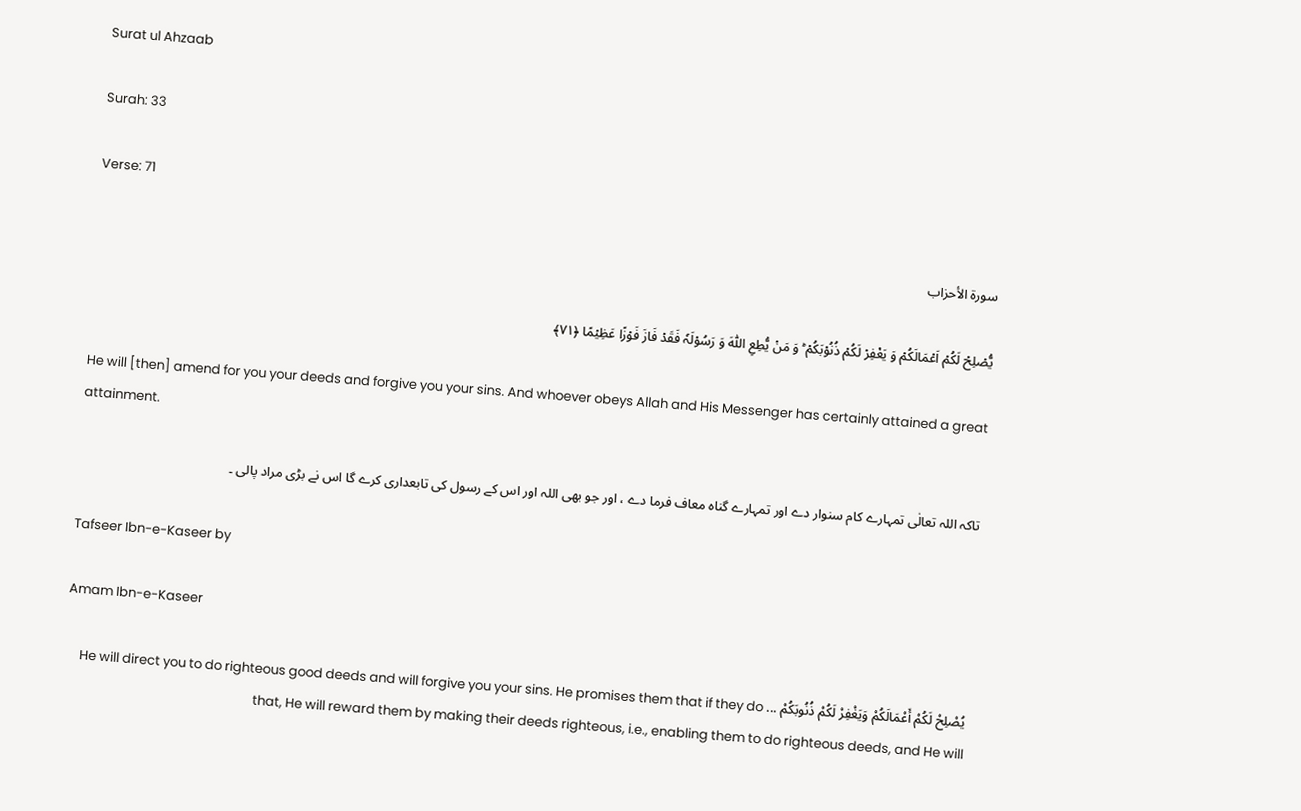Surat ul Ahzaab

Surah: 33

Verse: 71

سورة الأحزاب

یُّصۡلِحۡ لَکُمۡ اَعۡمَالَکُمۡ وَ یَغۡفِرۡ لَکُمۡ ذُنُوۡبَکُمۡ ؕ وَ مَنۡ یُّطِعِ اللّٰہَ وَ رَسُوۡلَہٗ فَقَدۡ فَازَ فَوۡزًا عَظِیۡمًا ﴿۷۱﴾

He will [then] amend for you your deeds and forgive you your sins. And whoever obeys Allah and His Messenger has certainly attained a great attainment.

تاکہ اللہ تعالٰی تمہارے کام سنوار دے اور تمہارے گناہ معاف فرما دے ، اور جو بھی اللہ اور اس کے رسول کی تابعداری کرے گا اس نے بڑی مراد پالی ۔

Tafseer Ibn-e-Kaseer by

Amam Ibn-e-Kaseer

يُصْلِحْ لَكُمْ أَعْمَالَكُمْ وَيَغْفِرْ لَكُمْ ذُنُوبَكُمْ ... He will direct you to do righteous good deeds and will forgive you your sins. He promises them that if they do that, He will reward them by making their deeds righteous, i.e., enabling them to do righteous deeds, and He will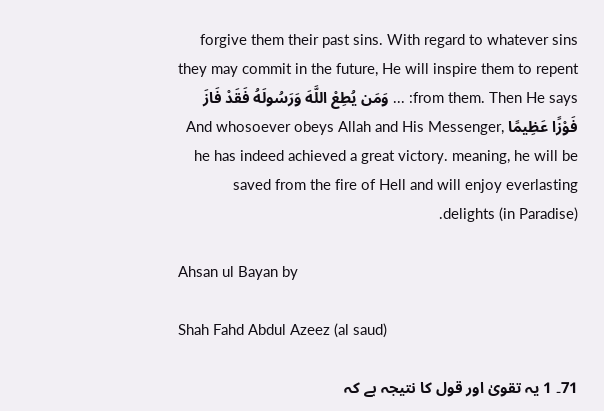forgive them their past sins. With regard to whatever sins they may commit in the future, He will inspire them to repent from them. Then He says: ... وَمَن يُطِعْ اللَّهَ وَرَسُولَهُ فَقَدْ فَازَ فَوْزًا عَظِيمًا And whosoever obeys Allah and His Messenger, he has indeed achieved a great victory. meaning, he will be saved from the fire of Hell and will enjoy everlasting delights (in Paradise).

Ahsan ul Bayan by

Shah Fahd Abdul Azeez (al saud)

71۔ 1 یہ تقویٰ اور قول کا نتیجہ ہے کہ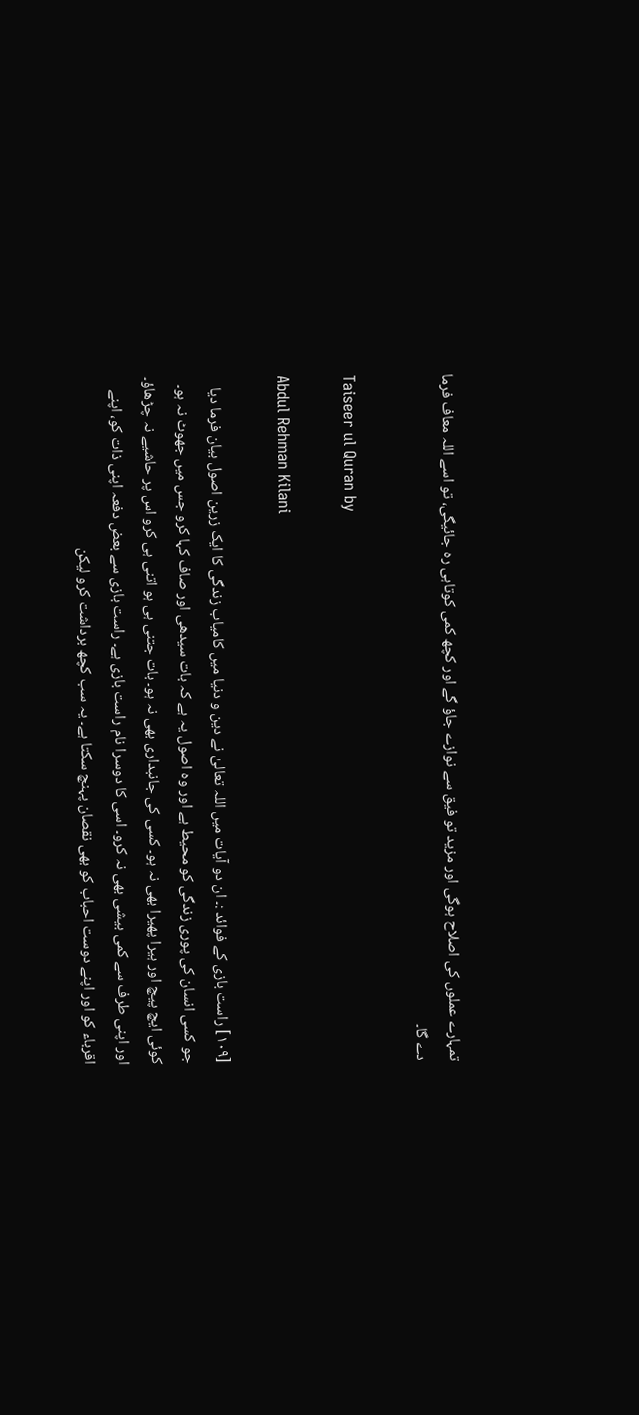تمہارے عملوں کی اصلاح ہوگی اور مزید تو فیق سے نوازے جاؤ گے اور کچھ کمی کوتاہی رہ جائیگی، تو اسے اللہ معاف فرما دے گا۔

Taiseer ul Quran by

Abdul Rehman Kilani

[١٠٩] راست بازی کے فوائد :۔ ان دو آیات میں اللہ تعالیٰ نے دین و دنیا میں کامیاب زندگی کا ایک زرین اصول بیان فرما دیا جو کسی انسان کی پوری زندگی کو محیط ہے اور وہ اصول یہ ہے کہ بات سیدھی اور صاف کہا کرو جس میں جھوٹ نہ ہو۔ کوئی ایچ پیچ اور ہیرا پھیرا بھی نہ ہو۔ کسی کی جانبداری بھی نہ ہو۔ بات جتنی ہی ہو اتنی ہی کرو اس پر حاشیے نہ چڑھاؤ۔ اور اپنی طرف سے کمی بیشی بھی نہ کرو۔ اسی کا دوسرا نام راست بازی ہے۔ راست بازی سے بعض دفعہ اپنی ذات کو، اپنے اقرباء کو اور اپنے دوست احباب کو بھی نقصان پہنچ سکتا ہے۔ یہ سب کچھ برداشت کرو لیکن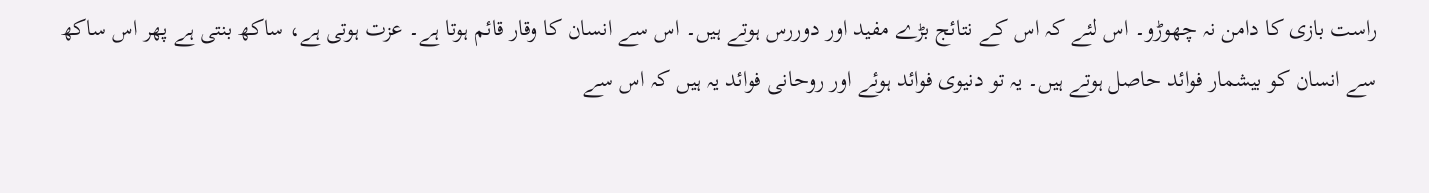راست بازی کا دامن نہ چھوڑو۔ اس لئے کہ اس کے نتائج بڑے مفید اور دوررس ہوتے ہیں۔ اس سے انسان کا وقار قائم ہوتا ہے۔ عزت ہوتی ہے، ساکھ بنتی ہے پھر اس ساکھ سے انسان کو بیشمار فوائد حاصل ہوتے ہیں۔ یہ تو دنیوی فوائد ہوئے اور روحانی فوائد یہ ہیں کہ اس سے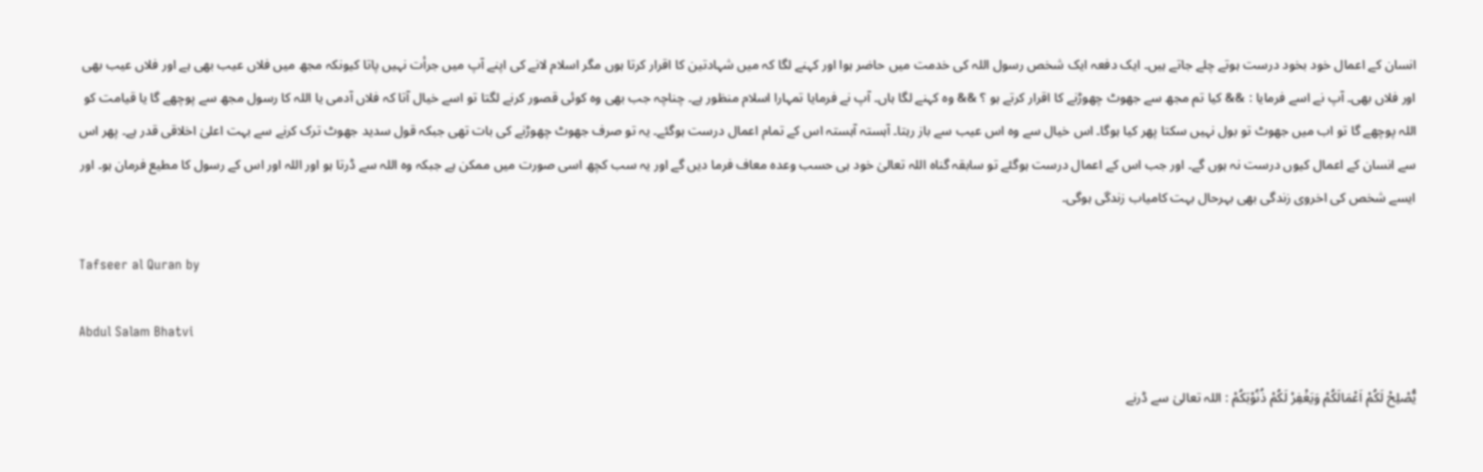انسان کے اعمال خود بخود درست ہوتے چلے جاتے ہیں۔ ایک دفعہ ایک شخص رسول اللہ کی خدمت میں حاضر ہوا اور کہنے لگا کہ میں شہادتین کا اقرار کرتا ہوں مگر اسلام لانے کی اپنے آپ میں جرأت نہیں پاتا کیونکہ مجھ میں فلاں عیب بھی ہے اور فلاں عیب بھی اور فلاں بھی۔ آپ نے اسے فرمایا : && کیا تم مجھ سے جھوٹ چھوڑنے کا اقرار کرتے ہو ؟ && وہ کہنے لگا ہاں۔ آپ نے فرمایا تمہارا اسلام منظور ہے۔ چناچہ جب بھی وہ کوئی قصور کرنے لگتا تو اسے خیال آتا کہ فلاں آدمی یا اللہ کا رسول مجھ سے پوچھے گا یا قیامت کو اللہ پوچھے گا تو اب میں جھوٹ تو بول نہیں سکتا پھر کیا ہوگا۔ اس خیال سے وہ اس عیب سے باز رہتا۔ آہستہ آہستہ اس کے تمام اعمال درست ہوگئے۔ یہ تو صرف جھوٹ چھوڑنے کی بات تھی جبکہ قول سدید جھوٹ ترک کرنے سے بہت اعلیٰ اخلاقی قدر ہے۔ پھر اس سے انسان کے اعمال کیوں درست نہ ہوں گے۔ اور جب اس کے اعمال درست ہوگئے تو سابقہ گناہ اللہ تعالیٰ خود ہی حسب وعدہ معاف فرما دیں گے اور یہ سب کچھ اسی صورت میں ممکن ہے جبکہ وہ اللہ سے ڈرتا ہو اور اللہ اور اس کے رسول کا مطیع فرمان ہو۔ اور ایسے شخص کی اخروی زندگی بھی بہرحال بہت کامیاب زندگی ہوگی۔

Tafseer al Quran by

Abdul Salam Bhatvi

يُّصْلِحْ لَكُمْ اَعْمَالَكُمْ وَيَغْفِرْ لَكُمْ ذُنُوْبَكُمْ : اللہ تعالیٰ سے ڈرنے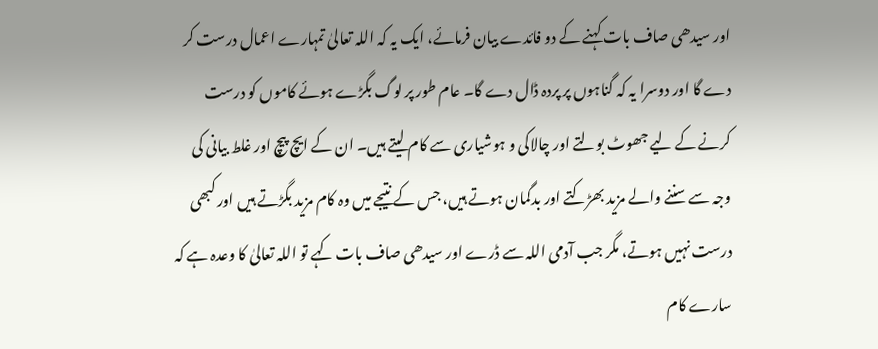اور سیدھی صاف بات کہنے کے دو فائدے بیان فرمائے، ایک یہ کہ اللہ تعالیٰ تمہارے اعمال درست کر دے گا اور دوسرا یہ کہ گناہوں پر پردہ ڈال دے گا۔ عام طور پر لوگ بگڑے ہوئے کاموں کو درست کرنے کے لیے جھوٹ بولتے اور چالاکی و ہوشیاری سے کام لیتے ہیں۔ ان کے ایچ پیچ اور غلط بیانی کی وجہ سے سننے والے مزید بھڑکتے اور بدگمان ہوتے ہیں، جس کے نتیجے میں وہ کام مزید بگڑتے ہیں اور کبھی درست نہیں ہوتے، مگر جب آدمی اللہ سے ڈرے اور سیدھی صاف بات کہے تو اللہ تعالیٰ کا وعدہ ہے کہ سارے کام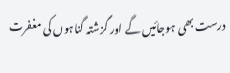درست بھی ہوجائیں گے اور گزشتہ گناہوں کی مغفرت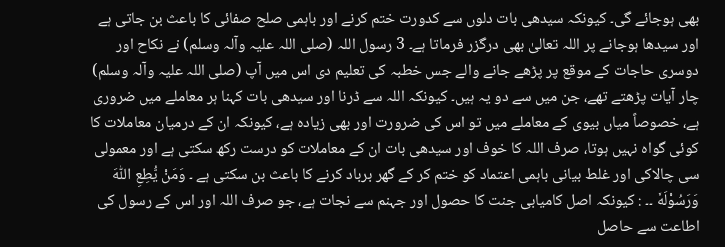بھی ہوجائے گی۔ کیونکہ سیدھی بات دلوں سے کدورت ختم کرنے اور باہمی صلح صفائی کا باعث بن جاتی ہے اور سیدھا ہوجانے پر اللہ تعالیٰ بھی درگزر فرماتا ہے۔ 3 رسول اللہ (صلی اللہ علیہ وآلہ وسلم) نے نکاح اور دوسری حاجات کے موقع پر پڑھے جانے والے جس خطبہ کی تعلیم دی اس میں آپ (صلی اللہ علیہ وآلہ وسلم) چار آیات پڑھتے تھے، جن میں سے دو یہ ہیں۔ کیونکہ اللہ سے ڈرنا اور سیدھی بات کہنا ہر معاملے میں ضروری ہے، خصوصاً میاں بیوی کے معاملے میں تو اس کی ضرورت اور بھی زیادہ ہے، کیونکہ ان کے درمیان معاملات کا کوئی گواہ نہیں ہوتا، صرف اللہ کا خوف اور سیدھی بات ان کے معاملات کو درست رکھ سکتی ہے اور معمولی سی چالاکی اور غلط بیانی باہمی اعتماد کو ختم کر کے گھر برباد کرنے کا باعث بن سکتی ہے ۔ وَمَنْ يُّطِعِ اللّٰهَ وَرَسُوْلَهٗ ۔۔ : کیونکہ اصل کامیابی جنت کا حصول اور جہنم سے نجات ہے، جو صرف اللہ اور اس کے رسول کی اطاعت سے حاصل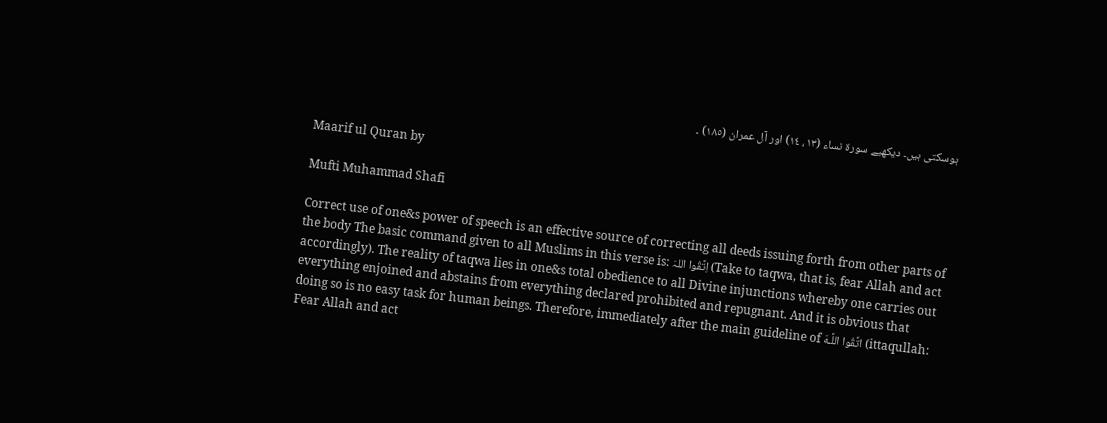ہوسکتی ہیں۔ دیکھیے سورة نساء (١٣، ١٤) اور آل عمران (١٨٥) ۔

Maarif ul Quran by

Mufti Muhammad Shafi

Correct use of one&s power of speech is an effective source of correcting all deeds issuing forth from other parts of the body The basic command given to all Muslims in this verse is: اِتَّقُوا اللہَ (Take to taqwa, that is, fear Allah and act accordingly). The reality of taqwa lies in one&s total obedience to all Divine injunctions whereby one carries out everything enjoined and abstains from everything declared prohibited and repugnant. And it is obvious that doing so is no easy task for human beings. Therefore, immediately after the main guideline of اتَّقُوا اللَّـهَ (ittaqullah: Fear Allah and act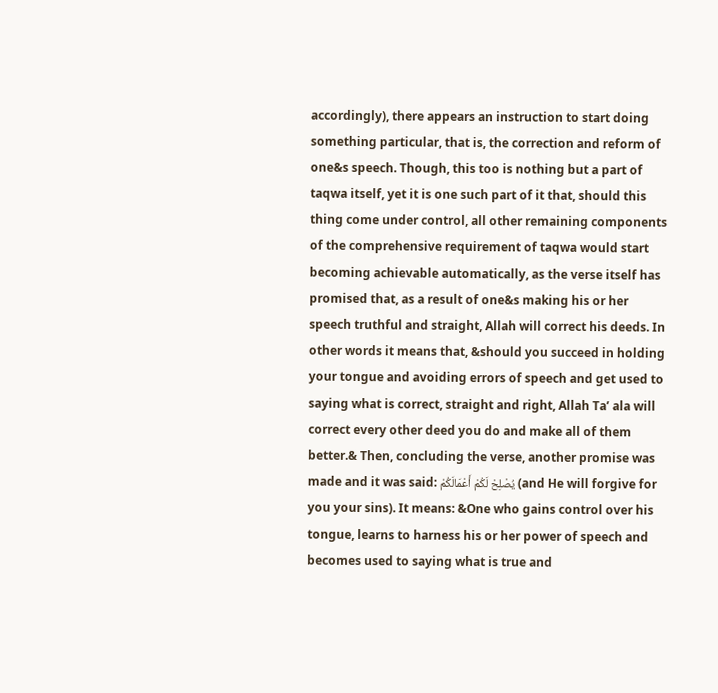accordingly), there appears an instruction to start doing something particular, that is, the correction and reform of one&s speech. Though, this too is nothing but a part of taqwa itself, yet it is one such part of it that, should this thing come under control, all other remaining components of the comprehensive requirement of taqwa would start becoming achievable automatically, as the verse itself has promised that, as a result of one&s making his or her speech truthful and straight, Allah will correct his deeds. In other words it means that, &should you succeed in holding your tongue and avoiding errors of speech and get used to saying what is correct, straight and right, Allah Ta’ ala will correct every other deed you do and make all of them better.& Then, concluding the verse, another promise was made and it was said: يُصْلِحْ لَكُمْ أَعْمَالَكُمْ (and He will forgive for you your sins). It means: &One who gains control over his tongue, learns to harness his or her power of speech and becomes used to saying what is true and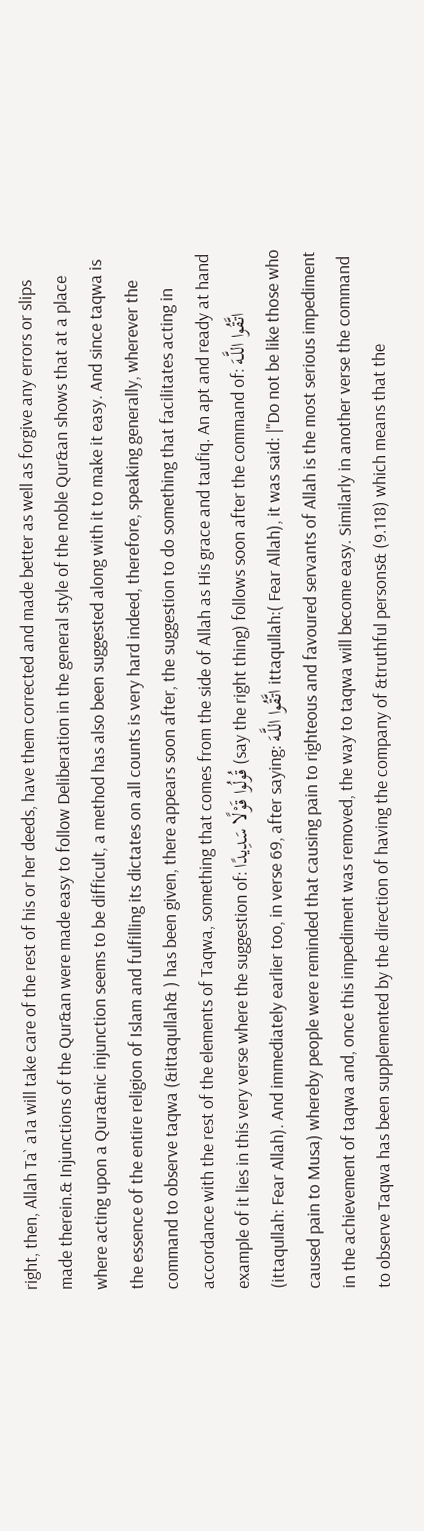right, then, Allah Ta` a1a will take care of the rest of his or her deeds, have them corrected and made better as well as forgive any errors or slips made therein.& Injunctions of the Qur&an were made easy to follow Deliberation in the general style of the noble Qur&an shows that at a place where acting upon a Qura&nic injunction seems to be difficult, a method has also been suggested along with it to make it easy. And since taqwa is the essence of the entire religion of Islam and fulfilling its dictates on all counts is very hard indeed, therefore, speaking generally, wherever the command to observe taqwa (&ittaqullah& ) has been given, there appears soon after, the suggestion to do something that facilitates acting in accordance with the rest of the elements of Taqwa, something that comes from the side of Allah as His grace and taufiq. An apt and ready at hand example of it lies in this very verse where the suggestion of: قُولُوا قَوْلًا سَدِيدًا (say the right thing) follows soon after the command of: اتَّقُوا اللَّـهَ (ittaqullah: Fear Allah). And immediately earlier too, in verse 69, after saying: اتَّقُوا اللَّـهَ ittaqullah:( Fear Allah), it was said: |"Do not be like those who caused pain to Musa) whereby people were reminded that causing pain to righteous and favoured servants of Allah is the most serious impediment in the achievement of taqwa and, once this impediment was removed, the way to taqwa will become easy. Similarly in another verse the command to observe Taqwa has been supplemented by the direction of having the company of &truthful persons& (9.118) which means that the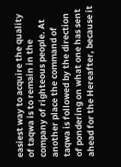easiest way to acquire the quality of taqwa is to remain in the company of righteous people. At another place the command of taqwa is followed by the direction of pondering on what one has sent ahead for the Hereafter, because it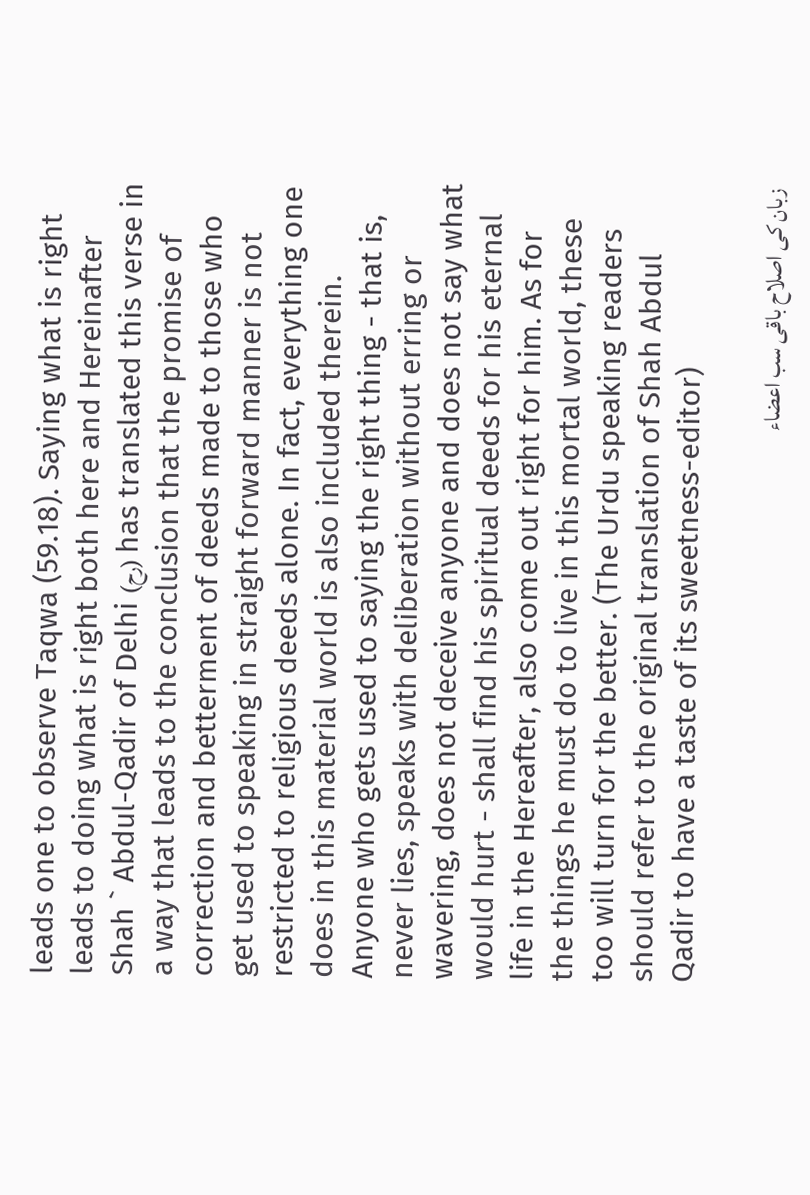leads one to observe Taqwa (59.18). Saying what is right leads to doing what is right both here and Hereinafter Shah ` Abdul-Qadir of Delhi (رح) has translated this verse in a way that leads to the conclusion that the promise of correction and betterment of deeds made to those who get used to speaking in straight forward manner is not restricted to religious deeds alone. In fact, everything one does in this material world is also included therein. Anyone who gets used to saying the right thing - that is, never lies, speaks with deliberation without erring or wavering, does not deceive anyone and does not say what would hurt - shall find his spiritual deeds for his eternal life in the Hereafter, also come out right for him. As for the things he must do to live in this mortal world, these too will turn for the better. (The Urdu speaking readers should refer to the original translation of Shah Abdul Qadir to have a taste of its sweetness-editor)

زبان کی اصلاح باقی سب اعضاء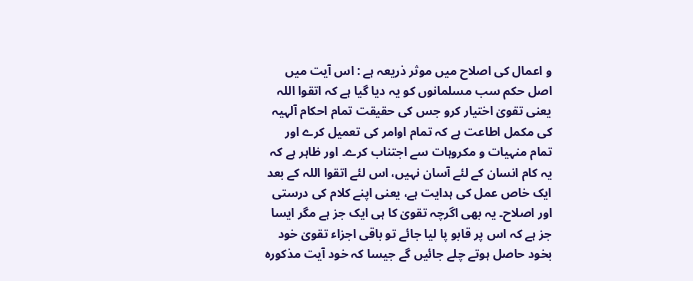و اعمال کی اصلاح میں موثر ذریعہ ہے : اس آیت میں اصل حکم سب مسلمانوں کو یہ دیا گیا ہے کہ اتقوا اللہ یعنی تقویٰ اختیار کرو جس کی حقیقت تمام احکام آلہیہ کی مکمل اطاعت ہے کہ تمام اوامر کی تعمیل کرے اور تمام منہیات و مکروہات سے اجتناب کرے۔ اور ظاہر ہے کہ یہ کام انسان کے لئے آسان نہیں، اس لئے اتقوا اللہ کے بعد ایک خاص عمل کی ہدایت ہے، یعنی اپنے کلام کی درستی اور اصلاح۔ یہ بھی اگرچہ تقویٰ کا ہی ایک جز ہے مگر ایسا جز ہے کہ اس پر قابو پا لیا جائے تو باقی اجزاء تقویٰ خود بخود حاصل ہوتے چلے جائیں گے جیسا کہ خود آیت مذکورہ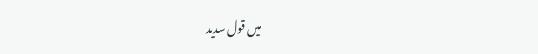میں قول سدید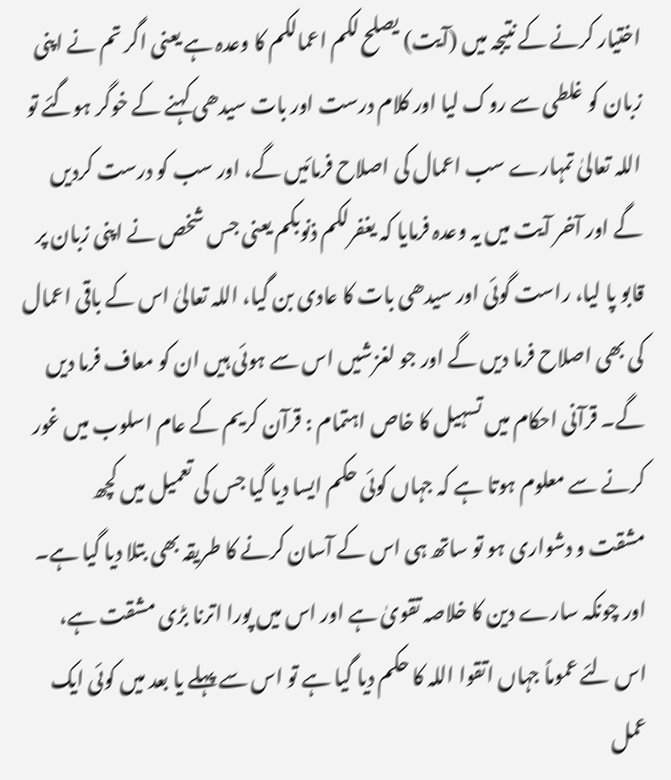اختیار کرنے کے نتیجہ میں (آیت) یصلح لکم اعمالکم کا وعدہ ہے یعنی اگر تم نے اپنی زبان کو غلطی سے روک لیا اور کلام درست اور بات سیدھی کہنے کے خوگر ہوگئے تو اللہ تعالیٰ تمہارے سب اعمال کی اصلاح فرمائیں گے، اور سب کو درست کردیں گے اور آخر آیت میں یہ وعدہ فرمایا کہ یغفرلکم ذنوبکم یعنی جس شخص نے اپنی زبان پر قابو پا لیا، راست گوئی اور سیدھی بات کا عادی بن گیا، اللہ تعالیٰ اس کے باقی اعمال کی بھی اصلاح فرما دیں گے اور جو لغزشیں اس سے ہوئی ہیں ان کو معاف فرما دیں گے۔ قرآنی احکام میں تسہیل کا خاص اہتمام : قرآن کریم کے عام اسلوب میں غور کرنے سے معلوم ہوتا ہے کہ جہاں کوئی حکم ایسا دیا گیا جس کی تعمیل میں کچھ مشقت و دشواری ہو تو ساتھ ہی اس کے آسان کرنے کا طریقہ بھی بتلا دیا گیا ہے۔ اور چونکہ سارے دین کا خلاصہ تقویٰ ہے اور اس میں پورا اترنا بڑی مشقت ہے، اس لئے عموماً جہاں اتقوا اللہ کا حکم دیا گیا ہے تو اس سے پہلے یا بعد میں کوئی ایک عمل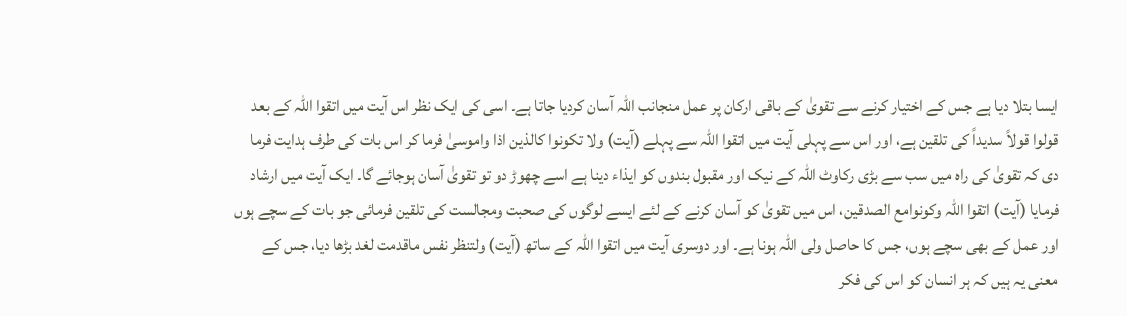ایسا بتلا دیا ہے جس کے اختیار کرنے سے تقویٰ کے باقی ارکان پر عمل منجانب اللہ آسان کردیا جاتا ہے۔ اسی کی ایک نظر اس آیت میں اتقوا اللہ کے بعد قولوا قولاً سدیداً کی تلقین ہے، اور اس سے پہلی آیت میں اتقوا اللہ سے پہلے (آیت) ولا تکونوا کالذین اذا واموسیٰ فرما کر اس بات کی طرف ہدایت فرما دی کہ تقویٰ کی راہ میں سب سے بڑی رکاوٹ اللہ کے نیک اور مقبول بندوں کو ایذاء دینا ہے اسے چھوڑ دو تو تقویٰ آسان ہوجائے گا۔ ایک آیت میں ارشاد فرمایا (آیت) اتقوا اللہ وکونوامع الصدقین، اس میں تقویٰ کو آسان کرنے کے لئے ایسے لوگوں کی صحبت ومجالست کی تلقین فرمائی جو بات کے سچے ہوں اور عمل کے بھی سچے ہوں، جس کا حاصل ولی اللہ ہونا ہے۔ اور دوسری آیت میں اتقوا اللہ کے ساتھ (آیت) ولتنظر نفس ماقدمت لغد بڑھا دیا، جس کے معنی یہ ہیں کہ ہر انسان کو اس کی فکر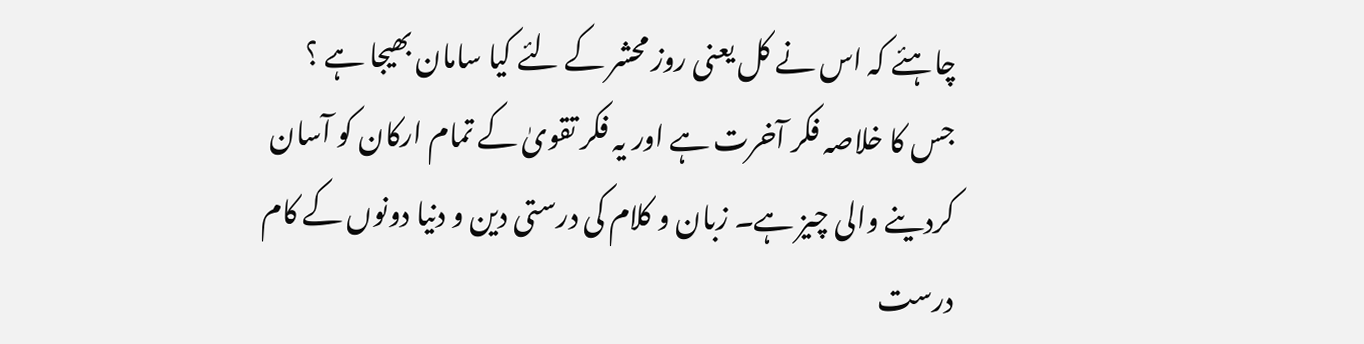چاہئے کہ اس نے کل یعنی روز محشر کے لئے کیا سامان بھیجا ہے ؟ جس کا خلاصہ فکر آخرت ہے اور یہ فکر تقویٰ کے تمام ارکان کو آسان کردینے والی چیز ہے۔ زبان و کلام کی درستی دین و دنیا دونوں کے کام درست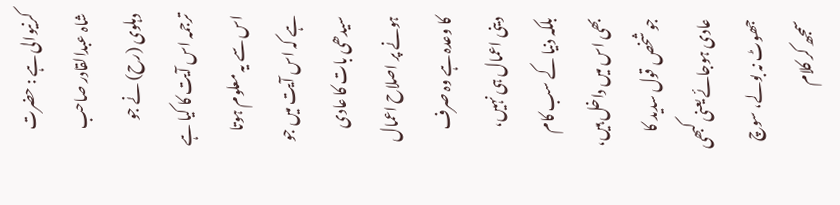کرنیوالی ہے : حضرت شاہ عبدالقادر صاحب دہلوی (رح) نے جو ترجمہ اس آیت کا کیا ہے اس سے یہ معلوم ہوتا ہے کہ اس آیت میں جو سیدھی بات کا عادی ہونے پر اصلاح اعمال کا وعدہ ہے وہ صرف دینی اعمال ہی نہیں، بلکہ دنیا کے سب کام بھی اس میں داخل ہیں، جو شخص قول سدید کا عادی ہوجائے یعنی کبھی جھوٹ نہ بولے، سوچ سمجھ کر کلام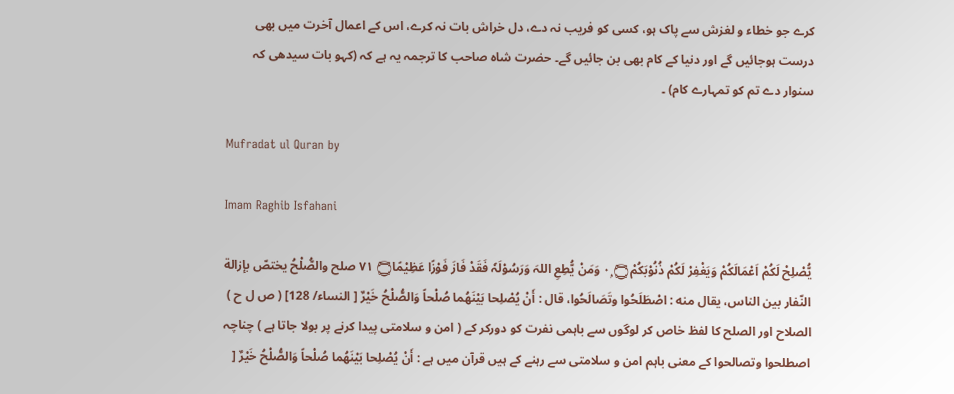کرے جو خطاء و لغزش سے پاک ہو، کسی کو فریب نہ دے، دل خراش بات نہ کرے، اس کے اعمال آخرت میں بھی درست ہوجائیں گے اور دنیا کے کام بھی بن جائیں گے۔ حضرت شاہ صاحب کا ترجمہ یہ ہے کہ (کہو بات سیدھی کہ سنوار دے تم کو تمہارے کام) ۔

Mufradat ul Quran by

Imam Raghib Isfahani

يُّصْلِحْ لَكُمْ اَعْمَالَكُمْ وَيَغْفِرْ لَكُمْ ذُنُوْبَكُمْ۝ ٠ۭ وَمَنْ يُّطِعِ اللہَ وَرَسُوْلَہٗ فَقَدْ فَازَ فَوْزًا عَظِيْمًا۝ ٧١ صلح والصُّلْحُ يختصّ بإزالة النّفار بين الناس، يقال منه : اصْطَلَحُوا وتَصَالَحُوا، قال : أَنْ يُصْلِحا بَيْنَهُما صُلْحاً وَالصُّلْحُ خَيْرٌ [ النساء/ 128] ( ص ل ح ) الصلاح اور الصلح کا لفظ خاص کر لوگوں سے باہمی نفرت کو دورکر کے ( امن و سلامتی پیدا کرنے پر بولا جاتا ہے ) چناچہ اصطلحوا وتصالحوا کے معنی باہم امن و سلامتی سے رہنے کے ہیں قرآن میں ہے : أَنْ يُصْلِحا بَيْنَهُما صُلْحاً وَالصُّلْحُ خَيْرٌ [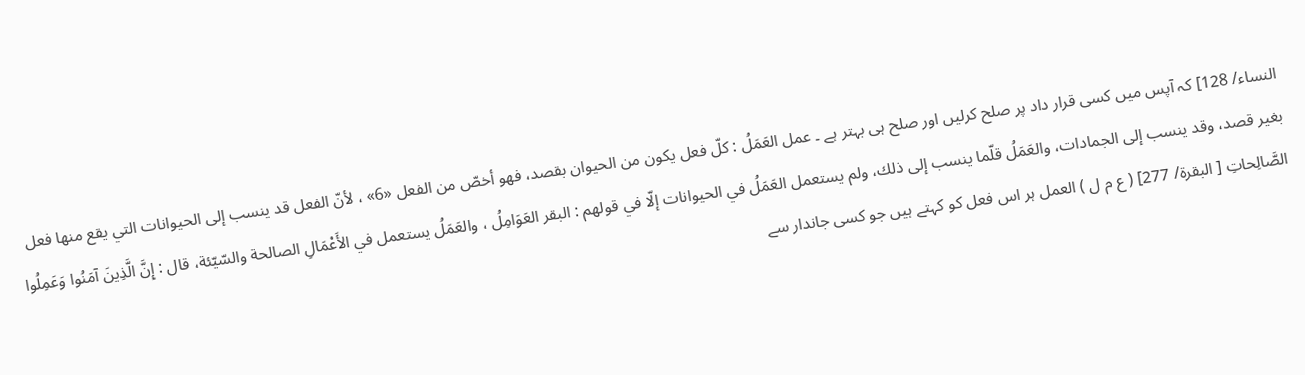النساء/ 128] کہ آپس میں کسی قرار داد پر صلح کرلیں اور صلح ہی بہتر ہے ۔ عمل العَمَلُ : كلّ فعل يكون من الحیوان بقصد، فهو أخصّ من الفعل «6» ، لأنّ الفعل قد ينسب إلى الحیوانات التي يقع منها فعل بغیر قصد، وقد ينسب إلى الجمادات، والعَمَلُ قلّما ينسب إلى ذلك، ولم يستعمل العَمَلُ في الحیوانات إلّا في قولهم : البقر العَوَامِلُ ، والعَمَلُ يستعمل في الأَعْمَالِ الصالحة والسّيّئة، قال : إِنَّ الَّذِينَ آمَنُوا وَعَمِلُوا الصَّالِحاتِ [ البقرة/ 277] ( ع م ل ) العمل ہر اس فعل کو کہتے ہیں جو کسی جاندار سے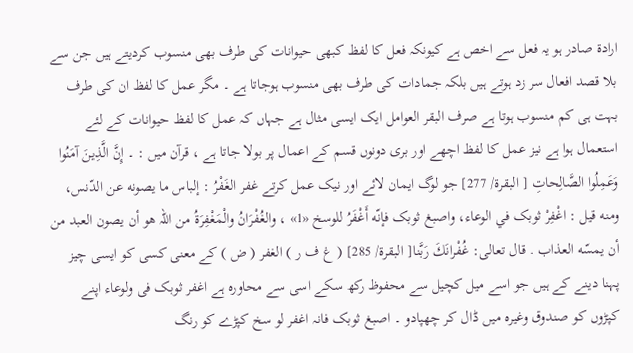ارادۃ صادر ہو یہ فعل سے اخص ہے کیونکہ فعل کا لفظ کبھی حیوانات کی طرف بھی منسوب کردیتے ہیں جن سے بلا قصد افعال سر زد ہوتے ہیں بلکہ جمادات کی طرف بھی منسوب ہوجاتا ہے ۔ مگر عمل کا لفظ ان کی طرف بہت ہی کم منسوب ہوتا ہے صرف البقر العوامل ایک ایسی مثال ہے جہاں کہ عمل کا لفظ حیوانات کے لئے استعمال ہوا ہے نیز عمل کا لفظ اچھے اور بری دونوں قسم کے اعمال پر بولا جاتا ہے ، قرآن میں : ۔ إِنَّ الَّذِينَ آمَنُوا وَعَمِلُوا الصَّالِحاتِ [ البقرة/ 277] جو لوگ ایمان لائے اور نیک عمل کرتے غفر الغَفْرُ : إلباس ما يصونه عن الدّنس، ومنه قيل : اغْفِرْ ثوبک في الوعاء، واصبغ ثوبک فإنّه أَغْفَرُ للوسخ «1» ، والغُفْرَانُ والْمَغْفِرَةُ من اللہ هو أن يصون العبد من أن يمسّه العذاب . قال تعالی: غُفْرانَكَ رَبَّنا[ البقرة/ 285] ( غ ف ر ) الغفر ( ض ) کے معنی کسی کو ایسی چیز پہنا دینے کے ہیں جو اسے میل کچیل سے محفوظ رکھ سکے اسی سے محاورہ ہے اغفر ثوبک فی ولوعاء اپنے کپڑوں کو صندوق وغیرہ میں ڈال کر چھپادو ۔ اصبغ ثوبک فانہ اغفر لو سخ کپڑے کو رنگ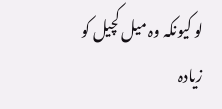لو کیونکہ وہ میل کچیل کو زیادہ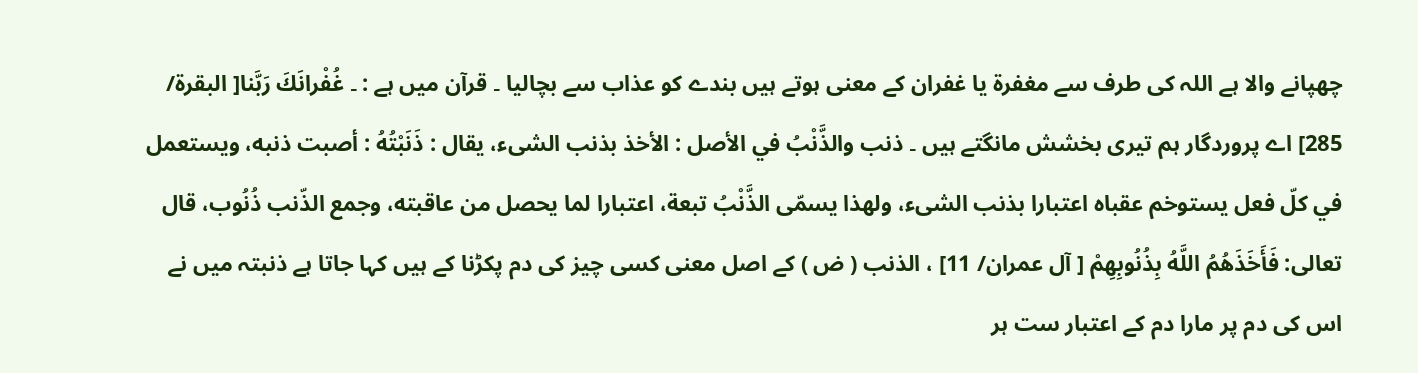چھپانے والا ہے اللہ کی طرف سے مغفرۃ یا غفران کے معنی ہوتے ہیں بندے کو عذاب سے بچالیا ۔ قرآن میں ہے : ۔ غُفْرانَكَ رَبَّنا[ البقرة/ 285] اے پروردگار ہم تیری بخشش مانگتے ہیں ۔ ذنب والذَّنْبُ في الأصل : الأخذ بذنب الشیء، يقال : ذَنَبْتُهُ : أصبت ذنبه، ويستعمل في كلّ فعل يستوخم عقباه اعتبارا بذنب الشیء، ولهذا يسمّى الذَّنْبُ تبعة، اعتبارا لما يحصل من عاقبته، وجمع الذّنب ذُنُوب، قال تعالی: فَأَخَذَهُمُ اللَّهُ بِذُنُوبِهِمْ [ آل عمران/ 11] ، الذنب ( ض ) کے اصل معنی کسی چیز کی دم پکڑنا کے ہیں کہا جاتا ہے ذنبتہ میں نے اس کی دم پر مارا دم کے اعتبار ست ہر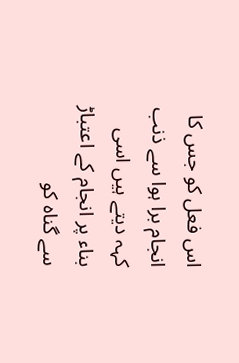اس فعل کو جس کا انجام برا ہوا سے ذنب کہہ دیتے ہیں اسی بناء پر انجام کے اعتباڑ سے گناہ کو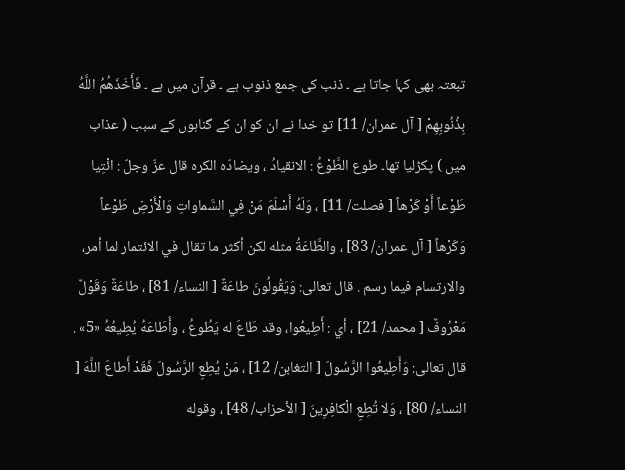تبعتہ بھی کہا جاتا ہے ۔ ذنب کی جمع ذنوب ہے ۔ قرآن میں ہے ۔ فَأَخَذَهُمُ اللَّهُ بِذُنُوبِهِمْ [ آل عمران/ 11] تو خدا نے ان کو ان کے گناہوں کے سبب ( عذاب میں ) پکڑلیا تھا۔ طوع الطَّوْعُ : الانقیادُ ، ويضادّه الكره قال عزّ وجلّ : ائْتِيا طَوْعاً أَوْ كَرْهاً [ فصلت/ 11] ، وَلَهُ أَسْلَمَ مَنْ فِي السَّماواتِ وَالْأَرْضِ طَوْعاً وَكَرْهاً [ آل عمران/ 83] ، والطَّاعَةُ مثله لکن أكثر ما تقال في الائتمار لما أمر، والارتسام فيما رسم . قال تعالی: وَيَقُولُونَ طاعَةٌ [ النساء/ 81] ، طاعَةٌ وَقَوْلٌ مَعْرُوفٌ [ محمد/ 21] ، أي : أَطِيعُوا، وقد طَاعَ له يَطُوعُ ، وأَطَاعَهُ يُطِيعُهُ «5» . قال تعالی: وَأَطِيعُوا الرَّسُولَ [ التغابن/ 12] ، مَنْ يُطِعِ الرَّسُولَ فَقَدْ أَطاعَ اللَّهَ [ النساء/ 80] ، وَلا تُطِعِ الْكافِرِينَ [ الأحزاب/ 48] ، وقوله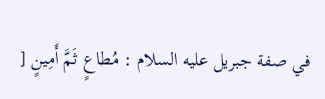في صفة جبریل عليه السلام : مُطاعٍ ثَمَّ أَمِينٍ [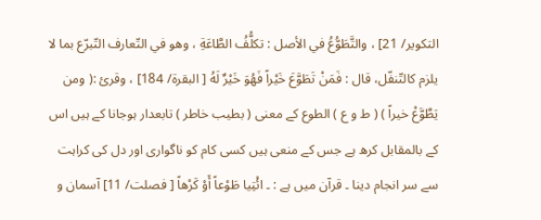التکوير/ 21] ، والتَّطَوُّعُ في الأصل : تكلُّفُ الطَّاعَةِ ، وهو في التّعارف التّبرّع بما لا يلزم کالتّنفّل، قال : فَمَنْ تَطَوَّعَ خَيْراً فَهُوَ خَيْرٌ لَهُ [ البقرة/ 184] ، وقرئ :( ومن يَطَّوَّعْ خيراً ) ( ط و ع ) الطوع کے معنی ( بطیب خاطر ) تابعدار ہوجانا کے ہیں اس کے بالمقابل کرھ ہے جس کے منعی ہیں کسی کام کو ناگواری اور دل کی کراہت سے سر انجام دینا ۔ قرآن میں ہے : ۔ ائْتِيا طَوْعاً أَوْ كَرْهاً [ فصلت/ 11] آسمان و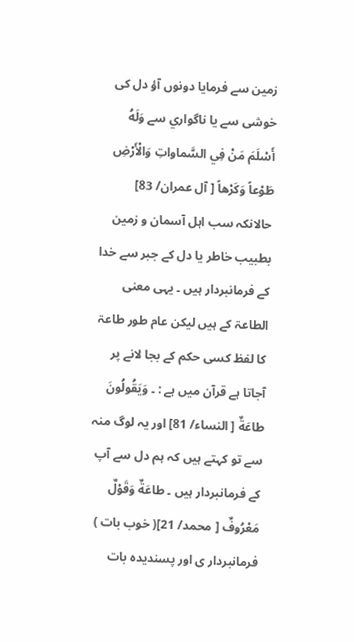زمین سے فرمایا دونوں آؤ دل کی خوشی سے یا ناگواري سے وَلَهُ أَسْلَمَ مَنْ فِي السَّماواتِ وَالْأَرْضِ طَوْعاً وَكَرْهاً [ آل عمران/ 83] حالانکہ سب اہل آسمان و زمین بطبیب خاطر یا دل کے جبر سے خدا کے فرمانبردار ہیں ۔ یہی معنی الطاعۃ کے ہیں لیکن عام طور طاعۃ کا لفظ کسی حکم کے بجا لانے پر آجاتا ہے قرآن میں ہے : ۔ وَيَقُولُونَ طاعَةٌ [ النساء/ 81] اور یہ لوگ منہ سے تو کہتے ہیں کہ ہم دل سے آپ کے فرمانبردار ہیں ۔ طاعَةٌ وَقَوْلٌ مَعْرُوفٌ [ محمد/ 21]( خوب بات ) فرمانبردار ی اور پسندیدہ بات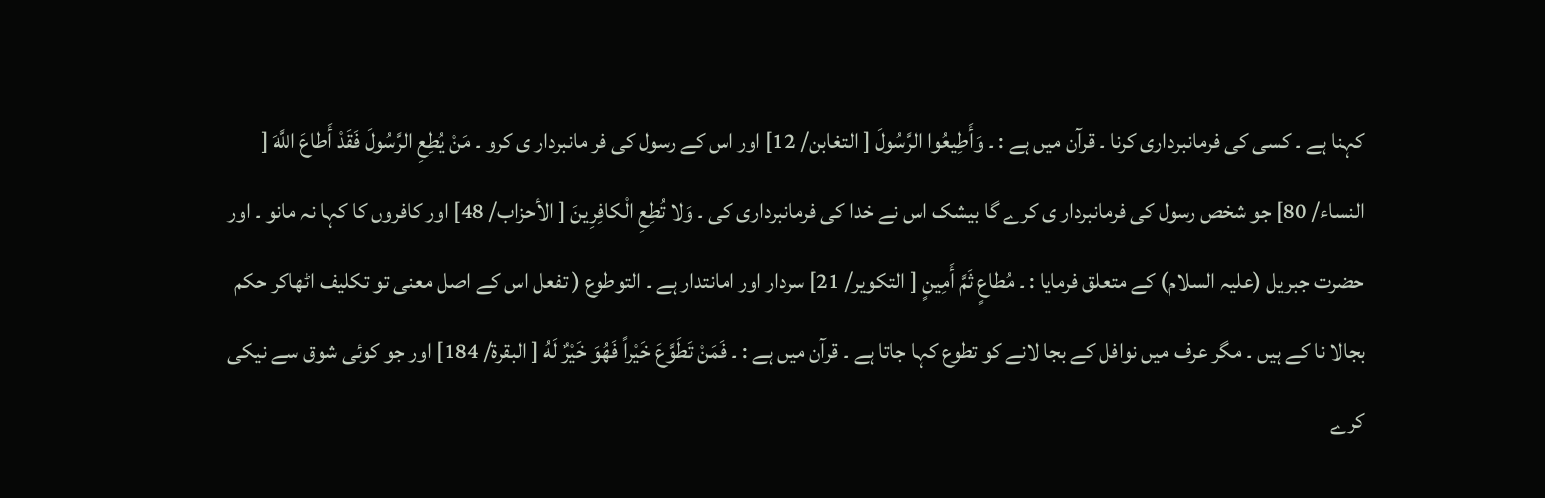کہنا ہے ۔ کسی کی فرمانبرداری کرنا ۔ قرآن میں ہے : ۔ وَأَطِيعُوا الرَّسُولَ [ التغابن/ 12] اور اس کے رسول کی فر مانبردار ی کرو ۔ مَنْ يُطِعِ الرَّسُولَ فَقَدْ أَطاعَ اللَّهَ [ النساء/ 80] جو شخص رسول کی فرمانبردار ی کرے گا بیشک اس نے خدا کی فرمانبرداری کی ۔ وَلا تُطِعِ الْكافِرِينَ [ الأحزاب/ 48] اور کافروں کا کہا نہ مانو ۔ اور حضرت جبریل (علیہ السلام) کے متعلق فرمایا : ۔ مُطاعٍ ثَمَّ أَمِينٍ [ التکوير/ 21] سردار اور امانتدار ہے ۔ التوطوع ( تفعل اس کے اصل معنی تو تکلیف اٹھاکر حکم بجالا نا کے ہیں ۔ مگر عرف میں نوافل کے بجا لانے کو تطوع کہا جاتا ہے ۔ قرآن میں ہے : ۔ فَمَنْ تَطَوَّعَ خَيْراً فَهُوَ خَيْرٌ لَهُ [ البقرة/ 184] اور جو کوئی شوق سے نیکی کرے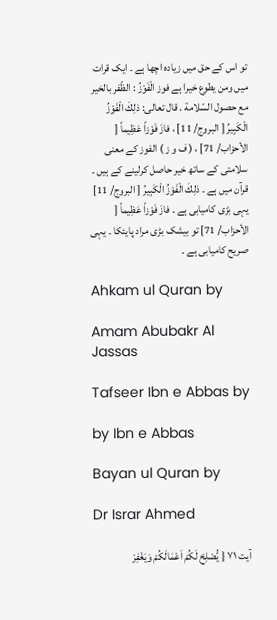تو اس کے حق میں زیادہ اچھا ہے ۔ ایک قرات میں ومن یطوع خیرا ہے فوز الْفَوْزُ : الظّفر بالخیر مع حصول السّلامة . قال تعالی: ذلِكَ الْفَوْزُ الْكَبِيرُ [ البروج/ 11] ، فازَ فَوْزاً عَظِيماً [ الأحزاب/ 71] ، ( ف و ز ) الفوز کے معنی سلامتی کے ساتھ خیر حاصل کرلینے کے ہیں ۔ قرآن میں ہے ۔ ذلِكَ الْفَوْزُ الْكَبِيرُ [ البروج/ 11] یہی بڑی کامیابی ہے ۔ فازَ فَوْزاً عَظِيماً [ الأحزاب/ 71] تو بیشک بڑی مراد پایئکا ۔ یہی صریح کامیابی ہے ۔

Ahkam ul Quran by

Amam Abubakr Al Jassas

Tafseer Ibn e Abbas by

by Ibn e Abbas

Bayan ul Quran by

Dr Israr Ahmed

آیت ٧١ { یُّصْلِحْ لَکُمْ اَعْمَالَکُمْ وَیَغْفِرْ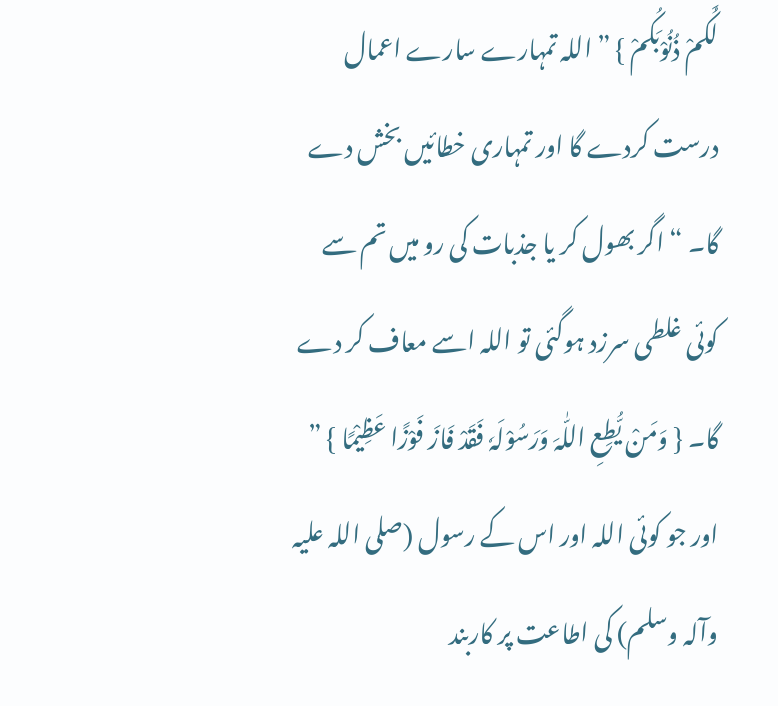لَکُمْ ذُنُوْبَکُمْ } ” اللہ تمہارے سارے اعمال درست کردے گا اور تمہاری خطائیں بخش دے گا۔ “ اگر بھول کر یا جذبات کی رو میں تم سے کوئی غلطی سرزد ہوگئی تو اللہ اسے معاف کر دے گا۔ { وَمَنْ یُّطِعِ اللّٰہَ وَرَسُوْلَہٗ فَقَدْ فَازَ فَوْزًا عَظِیْمًا } ” اور جو کوئی اللہ اور اس کے رسول (صلی اللہ علیہ وآلہ وسلم) کی اطاعت پر کاربند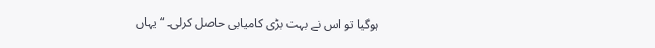ہوگیا تو اس نے بہت بڑی کامیابی حاصل کرلی۔ “ یہاں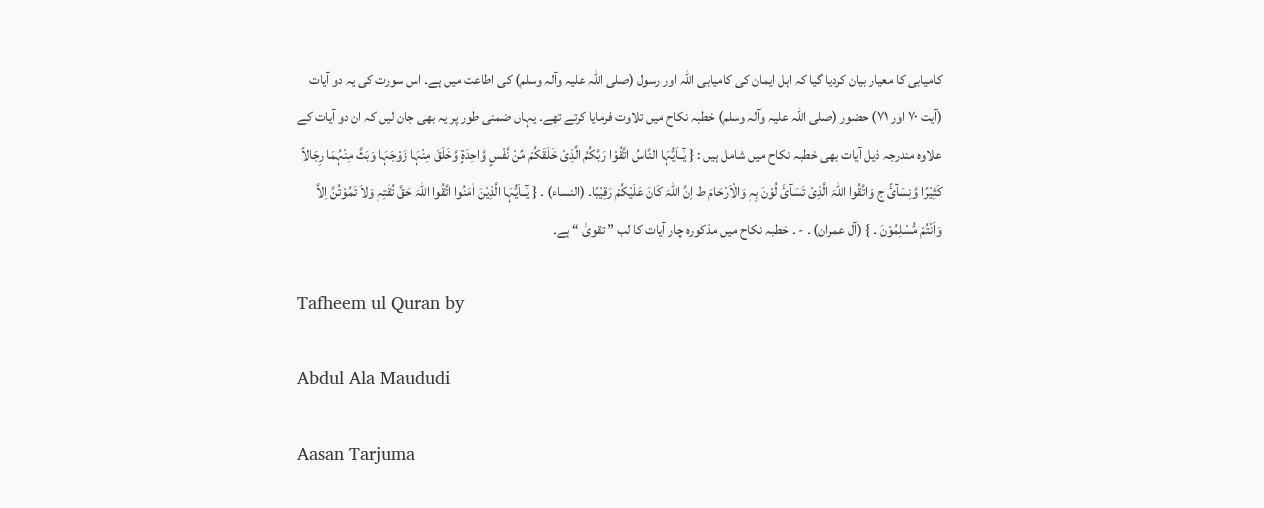کامیابی کا معیار بیان کردیا گیا کہ اہل ایمان کی کامیابی اللہ اور رسول (صلی اللہ علیہ وآلہ وسلم) کی اطاعت میں ہے۔ اس سورت کی یہ دو آیات (آیت ٧٠ اور ٧١) حضور (صلی اللہ علیہ وآلہ وسلم) خطبہ نکاح میں تلاوت فرمایا کرتے تھے۔ یہاں ضمنی طور پر یہ بھی جان لیں کہ ان دو آیات کے علاوہ مندرجہ ذیل آیات بھی خطبہ نکاح میں شامل ہیں : { یٰٓــاَیُّہَا النَّاسُ اتَّقُوْا رَبَّکُمُ الَّذِیْ خَلَقَکُمْ مِّنْ نَّفْسٍ وَّاحِدَۃٍ وَّخَلَقَ مِنْہَا زَوْجَہَا وَبَثَّ مِنْہُمَا رِجَالاً کَثِیْرًا وَّنِسَآئً ج وَاتَّقُوا اللّٰہَ الَّذِیْ تَسَآئَ لُوْنَ بِہٖ وَالْاَرْحَامَ ط اِنَّ اللّٰہَ کَانَ عَلَیْکُمْ رَقِیْبًا۔ (النساء) ۔ { یٰٓــاَیُّہَا الَّذِیْنَ اٰمَنُوا اتَّقُوا اللّٰہَ حَقَّ تُقٰتِہٖ وَلاَ تَمُوْتُنَّ اِلاَّ وَاَنْتُمْ مُّسْلِمُوْنَ ۔ } (آل عمران) ۔ - ۔ خطبہ نکاح میں مذکورہ چار آیات کا لب ” تقویٰ “ ہے۔

Tafheem ul Quran by

Abdul Ala Maududi

Aasan Tarjuma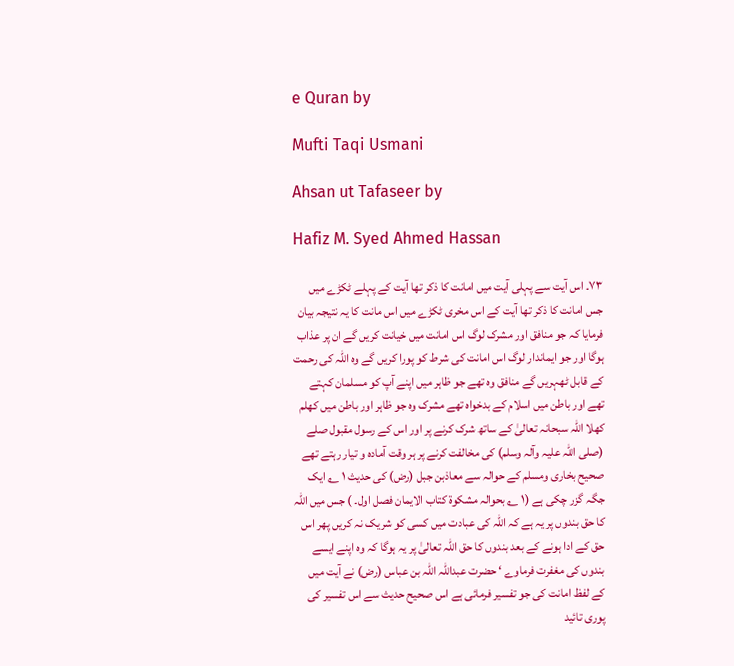e Quran by

Mufti Taqi Usmani

Ahsan ut Tafaseer by

Hafiz M. Syed Ahmed Hassan

٧٣۔ اس آیت سے پہلی آیت میں امانت کا ذکر تھا آیت کے پہلے ٹکڑے میں جس امانت کا ذکر تھا آیت کے اس مخری ٹکڑے میں اس مانت کا یہ نتیجہ بیان فرمایا کہ جو منافق اور مشرک لوگ اس امانت میں خیانت کریں گے ان پر عذاب ہوگا اور جو ایماندار لوگ اس امانت کی شرط کو پورا کریں گے وہ اللہ کی رحمت کے قابل ٹھہریں گے منافق وہ تھے جو ظاہر میں اپنے آپ کو مسلمان کہتے تھے اور باطن میں اسلام کے بدخواہ تھے مشرک وہ جو ظاہر اور باطن میں کھلم کھلا اللہ سبحانہ تعالیٰ کے ساتھ شرک کرنے پر اور اس کے رسول مقبول صلے (صلی اللہ علیہ وآلہ وسلم) کی مخالفت کرنے پر ہر وقت آمادہ و تیار رہتے تھے صحیح بخاری ومسلم کے حوالہ سے معاذبن جبل (رض) کی حدیث ١ ؎ ایک جگہ گزر چکی ہے (١ ؎ بحوالہ مشکوۃ کتاب الایمان فصل اول۔ ) جس میں اللہ کا حق بندوں پر یہ ہے کہ اللہ کی عبادت میں کسی کو شریک نہ کریں پھر اس حق کے ادا ہونے کے بعد بندوں کا حق اللہ تعالیٰ پر یہ ہوگا کہ وہ اپنے ایسے بندوں کی مغفرت فرماوے ‘ حضرت عبداللہ اللہ بن عباس (رض) نے آیت میں کے لفظ امانت کی جو تفسیر فرمائی ہے اس صحیح حدیث سے اس تفسیر کی پوری تائید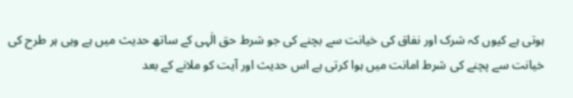ہوتی ہے کیوں کہ شرک اور نفاق کی خیانت سے بچنے کی جو شرط حق الٰہی کے ساتھ حدیث میں ہے وہی ہر طرح کی خیانت سے پچنے کی شرط امانت میں ہوا کرتی ہے اس حدیث اور آیت کو ملانے کے بعد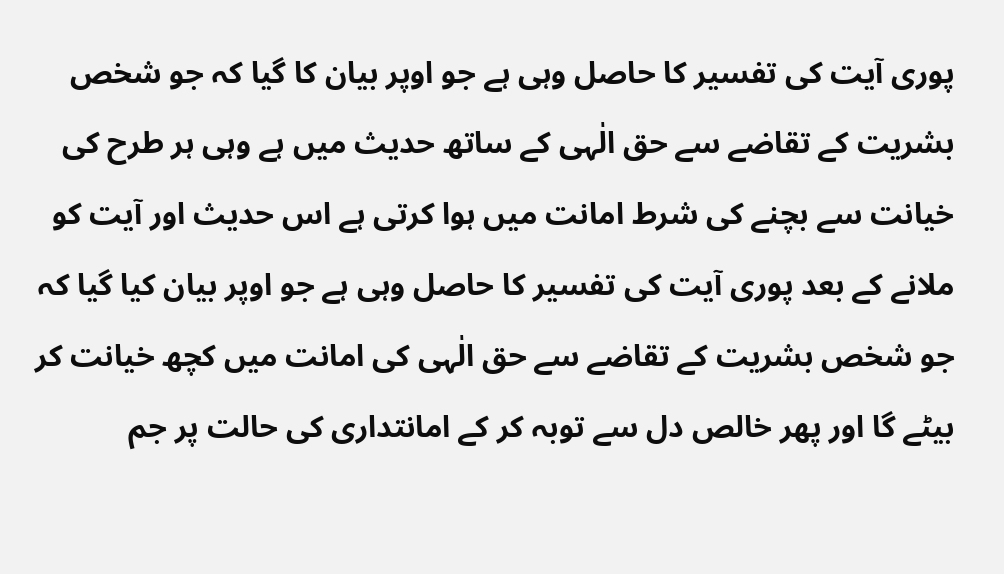پوری آیت کی تفسیر کا حاصل وہی ہے جو اوپر بیان کا گیا کہ جو شخص بشریت کے تقاضے سے حق الٰہی کے ساتھ حدیث میں ہے وہی ہر طرح کی خیانت سے بچنے کی شرط امانت میں ہوا کرتی ہے اس حدیث اور آیت کو ملانے کے بعد پوری آیت کی تفسیر کا حاصل وہی ہے جو اوپر بیان کیا گیا کہ جو شخص بشریت کے تقاضے سے حق الٰہی کی امانت میں کچھ خیانت کر بیٹے گا اور پھر خالص دل سے توبہ کر کے امانتداری کی حالت پر جم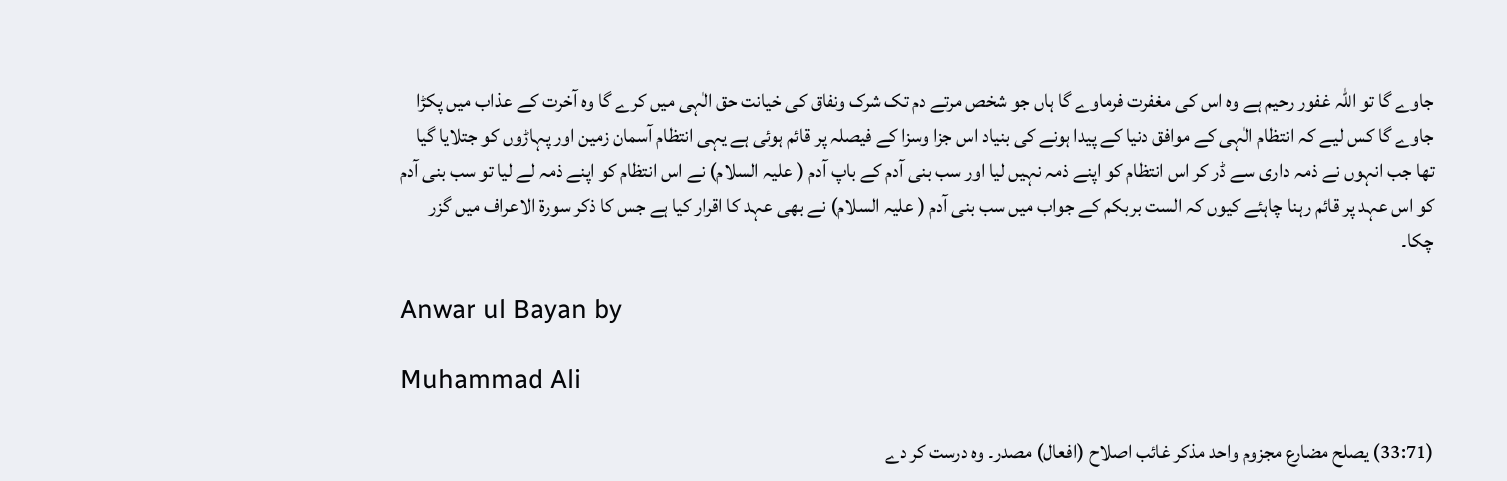جاوے گا تو اللہ غفور رحیم ہے وہ اس کی مغفرت فرماوے گا ہاں جو شخص مرتے دم تک شرک ونفاق کی خیانت حق الٰہی میں کرے گا وہ آخرت کے عذاب میں پکڑا جاوے گا کس لیے کہ انتظام الٰہی کے موافق دنیا کے پیدا ہونے کی بنیاد اس جزا وسزا کے فیصلہ پر قائم ہوئی ہے یہی انتظام آسمان زمین اور پہاڑوں کو جتلایا گیا تھا جب انہوں نے ذمہ داری سے ڈر کر اس انتظام کو اپنے ذمہ نہیں لیا اور سب بنی آدم کے باپ آدم ( علیہ السلام) نے اس انتظام کو اپنے ذمہ لے لیا تو سب بنی آدم کو اس عہد پر قائم رہنا چاہئے کیوں کہ الست بربکم کے جواب میں سب بنی آدم ( علیہ السلام) نے بھی عہد کا اقرار کیا ہے جس کا ذکر سورة الاعراف میں گزر چکا۔

Anwar ul Bayan by

Muhammad Ali

(33:71) یصلح مضارع مجزوم واحد مذکر غائب اصلاح (افعال) مصدر۔ وہ درست کر دے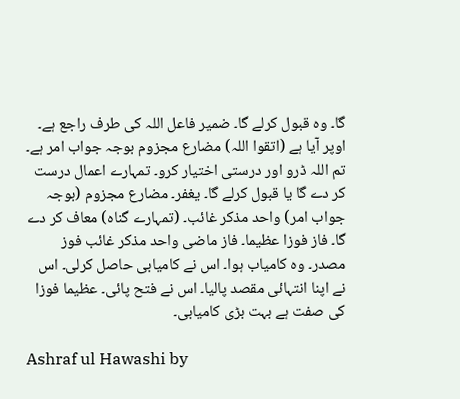گا۔ وہ قبول کرلے گا۔ ضمیر فاعل اللہ کی طرف راجع ہے۔ اوپر آیا ہے (اتقوا اللہ) مضارع مجزوم بوجہ جواب امر ہے۔ تم اللہ ڈرو اور درستی اختیار کرو۔ تمہارے اعمال درست کر دے گا یا قبول کرلے گا۔ یغفر۔ مضارع مجزوم (بوجہ جواب امر) واحد مذکر غائب۔ (تمہارے گناہ) معاف کر دے گا۔ فاز فوزا عظیما۔ فاز ماضی واحد مذکر غائب فوز مصدر۔ وہ کامیاب ہوا۔ اس نے کامیابی حاصل کرلی۔ اس نے اپنا انتہائی مقصد پالیا۔ اس نے فتح پائی۔ عظیما فوزا کی صفت ہے بہت بڑی کامیابی۔

Ashraf ul Hawashi by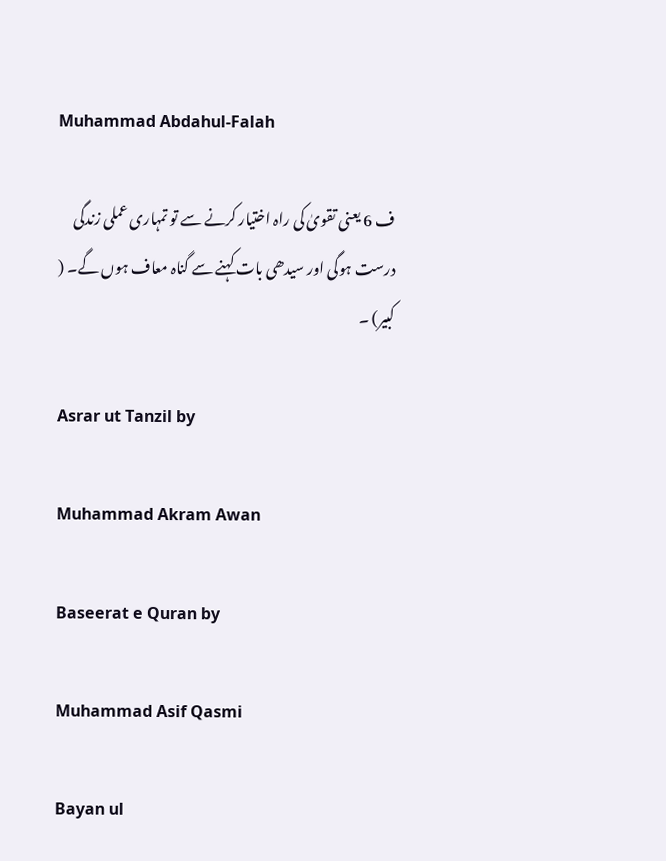Muhammad Abdahul-Falah

ف 6 یعنی تقویٰ کی راہ اختیار کرنے سے تو تمہاری عملی زندگی درست ہوگی اور سیدھی بات کہنے سے گناہ معاف ہوں گے۔ ( کبیر) ۔

Asrar ut Tanzil by

Muhammad Akram Awan

Baseerat e Quran by

Muhammad Asif Qasmi

Bayan ul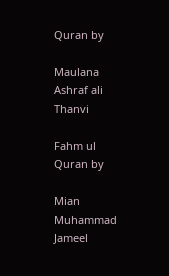Quran by

Maulana Ashraf ali Thanvi

Fahm ul Quran by

Mian Muhammad Jameel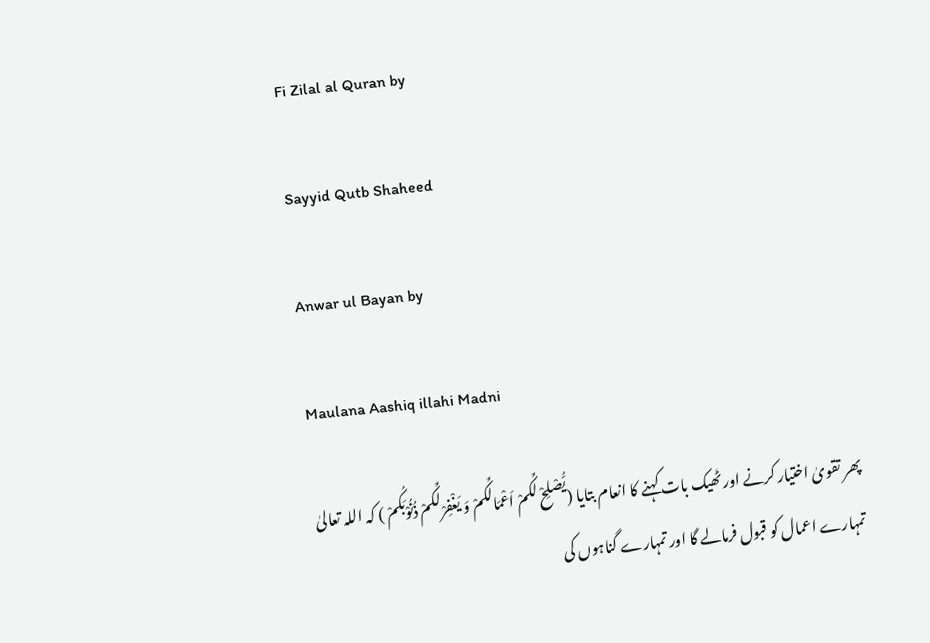Fi Zilal al Quran by

Sayyid Qutb Shaheed

Anwar ul Bayan by

Maulana Aashiq illahi Madni

پھر تقویٰ اختیار کرنے اور ٹھیک بات کہنے کا انعام بتایا (یُّصْلِحْ لَکُمْ اَعْمَالَکُمْ وَ یَغْفِرْلَکُمْ ذُنُوْبَکُمْ ) کہ اللہ تعالیٰ تمہارے اعمال کو قبول فرمالے گا اور تمہارے گناہوں کی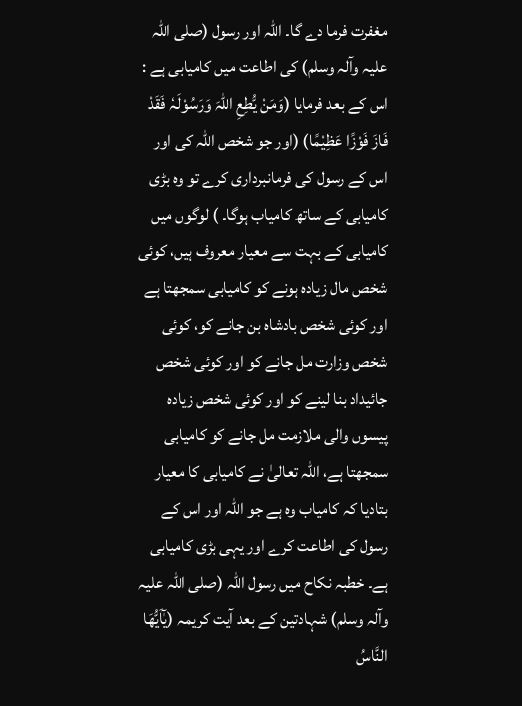مغفرت فرما دے گا۔ اللہ اور رسول (صلی اللہ علیہ وآلہ وسلم) کی اطاعت میں کامیابی ہے : اس کے بعد فرمایا (وَمَنْ یُّطِعِ اللّٰہَ وَرَسُوْلَہٗ فَقَدْ فَازَ فَوْزًا عَظِیْمًا) (اور جو شخص اللہ کی اور اس کے رسول کی فرمانبرداری کرے تو وہ بڑی کامیابی کے ساتھ کامیاب ہوگا۔ ) لوگوں میں کامیابی کے بہت سے معیار معروف ہیں، کوئی شخص مال زیادہ ہونے کو کامیابی سمجھتا ہے اور کوئی شخص بادشاہ بن جانے کو، کوئی شخص وزارت مل جانے کو اور کوئی شخص جائیداد بنا لینے کو اور کوئی شخص زیادہ پیسوں والی ملازمت مل جانے کو کامیابی سمجھتا ہے، اللہ تعالیٰ نے کامیابی کا معیار بتادیا کہ کامیاب وہ ہے جو اللہ اور اس کے رسول کی اطاعت کرے اور یہی بڑی کامیابی ہے۔ خطبہ نکاح میں رسول اللہ (صلی اللہ علیہ وآلہ وسلم) شہادتین کے بعد آیت کریمہ (یٰٓاَیُّھَا النَّاسُ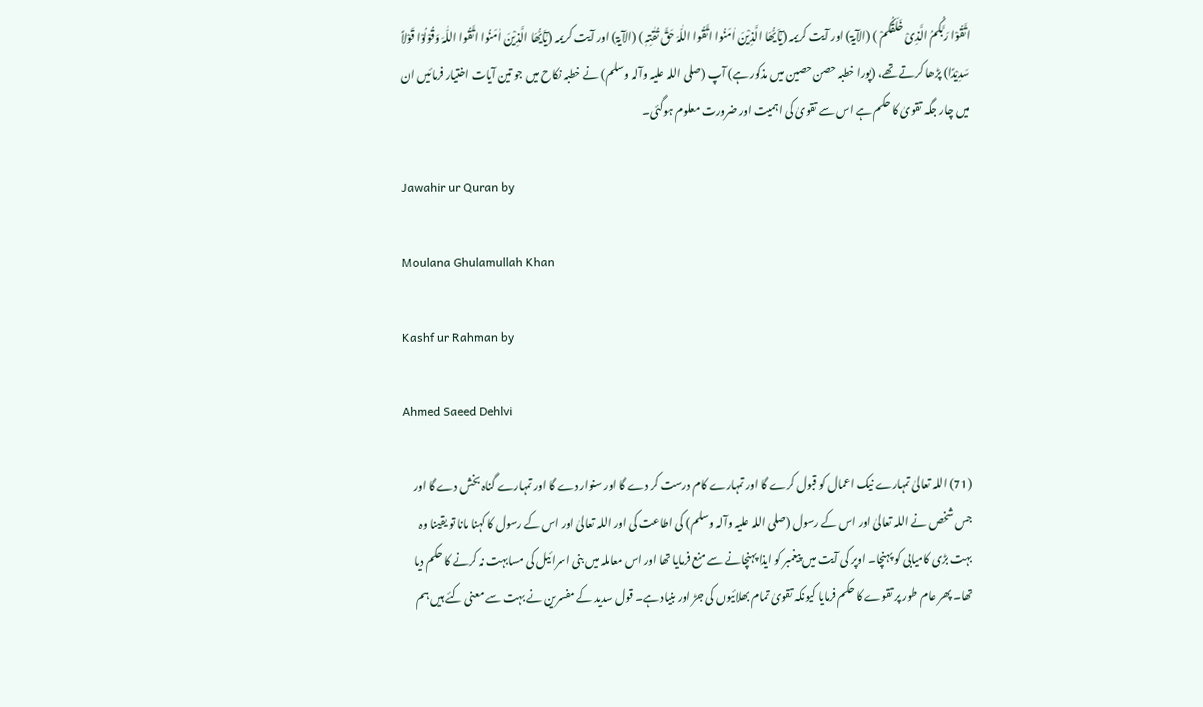اتَّقُوْا رَبَّکُمُ الَّذِیْ خَلَقَکُمْ ) (الآیۃ) اور آیت کریمہ (یٰٓاَیُّھَا الَّذِیْنَ اٰمَنُوا اتَّقُوا اللّٰہَ حَقَّ تُقٰتِہٖ ) (الآیۃ) اور آیت کریمہ (یٰٓاَیُّھَا الَّذِیْنَ اٰمَنُوا اتَّقُوا اللّٰہَ وَقُوْلُوْا قَوْلاً سَدِیْدًا) پڑھا کرتے تھے، (پورا خطبہ حصن حصین میں مذکور ہے) آپ (صلی اللہ علیہ وآلہ وسلم) نے خطبہ نکاح میں جو تین آیات اختیار فرمائیں ان میں چار جگہ تقویٰ کا حکم ہے اس سے تقویٰ کی اہمیت اور ضرورت معلوم ہوگئی۔

Jawahir ur Quran by

Moulana Ghulamullah Khan

Kashf ur Rahman by

Ahmed Saeed Dehlvi

(71) اللہ تعالیٰ تمہارے نیک اعمال کو قبول کرے گا اور تمہارے کام درست کر دے گا اور سنوار دے گا اور تمہارے گناہ بخش دے گا اور جس شخص نے اللہ تعالیٰ اور اس کے رسول (صلی اللہ علیہ وآلہ وسلم) کی اطاعت کی اور اللہ تعالیٰ اور اس کے رسول کا کہنا مانا تو یقینا وہ بہت بڑی کامیابی کو پہنچا۔ اوپر کی آیت میں پیغمبر کو ایذا پہنچانے سے منع فرمایا تھا اور اس معاملہ میں بنی اسرائیل کی مسابہت نہ کرنے کا حکم دیا تھا۔ پھر عام طور پر تقوے کا حکم فرمایا کیونکہ تقویٰ تمام بھلائیوں کی جڑ اور بنیاد ہے۔ قول سدید کے مفسرین نے بہت سے معنی کئے ہیں ہم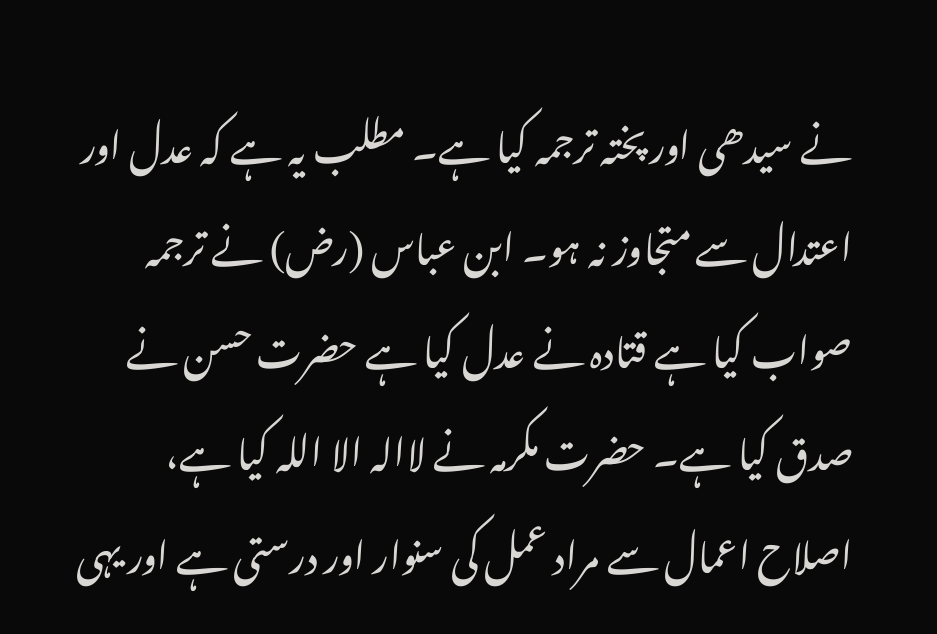نے سیدھی اور پختہ ترجمہ کیا ہے۔ مطلب یہ ہے کہ عدل اور اعتدال سے متجاوز نہ ہو۔ ابن عباس (رض) نے ترجمہ صواب کیا ہے قتادہ نے عدل کیا ہے حضرت حسن نے صدق کیا ہے۔ حضرت مکرمہ نے لاالہ الا اللہ کیا ہے، اصلاح اعمال سے مراد عمل کی سنوار اور درستی ہے اور یہی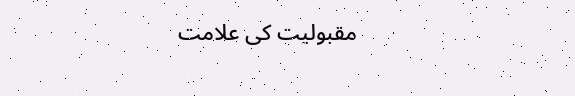مقبولیت کی علامت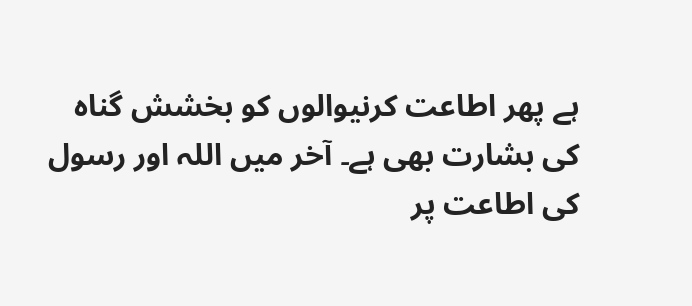ہے پھر اطاعت کرنیوالوں کو بخشش گناہ کی بشارت بھی ہے۔ آخر میں اللہ اور رسول کی اطاعت پر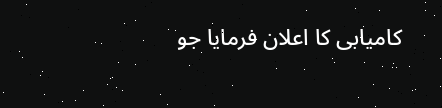کامیابی کا اعلان فرمایا جو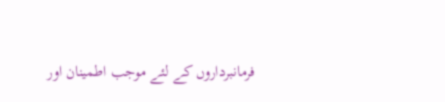فرمانبرداروں کے لئے موجب اطمینان اور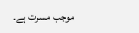موجب مسرت ہے۔